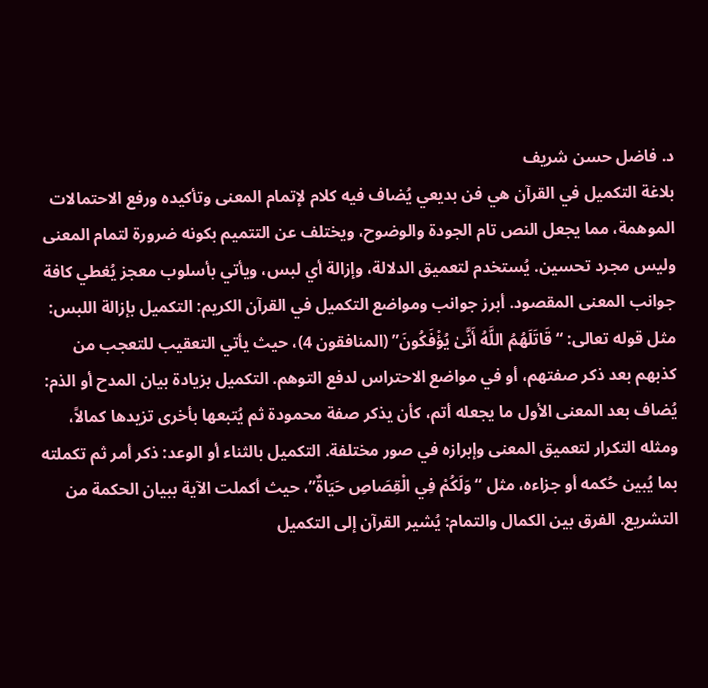د. فاضل حسن شريف
بلاغة التكميل في القرآن هي فن بديعي يُضاف فيه كلام لإتمام المعنى وتأكيده ورفع الاحتمالات الموهمة، مما يجعل النص تام الجودة والوضوح، ويختلف عن التتميم بكونه ضرورة لتمام المعنى وليس مجرد تحسين. يُستخدم لتعميق الدلالة، وإزالة أي لبس، ويأتي بأسلوب معجز يُغطي كافة جوانب المعنى المقصود. أبرز جوانب ومواضع التكميل في القرآن الكريم: التكميل بإزالة اللبس: مثل قوله تعالى: “قَاتَلَهُمُ اللَّهُ أَنَّىٰ يُؤْفَكُونَ” (المنافقون 4)، حيث يأتي التعقيب للتعجب من كذبهم بعد ذكر صفتهم، أو في مواضع الاحتراس لدفع التوهم. التكميل بزيادة بيان المدح أو الذم: يُضاف بعد المعنى الأول ما يجعله أتم، كأن يذكر صفة محمودة ثم يُتبعها بأخرى تزيدها كمالاً، ومثله التكرار لتعميق المعنى وإبرازه في صور مختلفة. التكميل بالثناء أو الوعد: ذكر أمر ثم تكملته بما يُبين حُكمه أو جزاءه، مثل “وَلَكُمْ فِي الْقِصَاصِ حَيَاةٌ”، حيث أكملت الآية ببيان الحكمة من التشريع. الفرق بين الكمال والتمام: يُشير القرآن إلى التكميل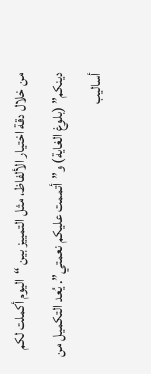من خلال دقة اختيار الألفاظ، مثل التمييز بين “اليوم أكملت لكم دينكم” (بلوغ الغاية) و”أتممت عليكم نعمتي”. يُعد التكميل من أساليب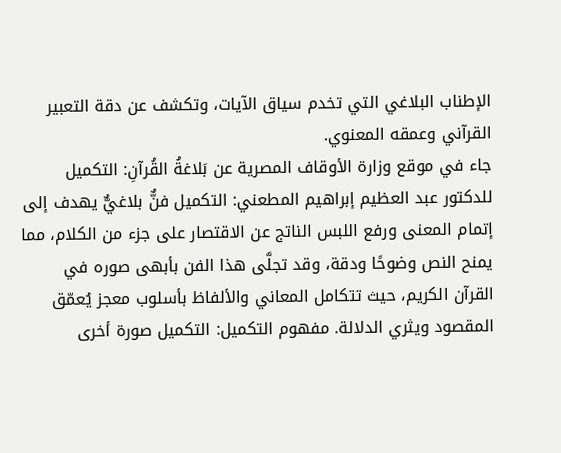الإطناب البلاغي التي تخدم سياق الآيات، وتكشف عن دقة التعبير القرآني وعمقه المعنوي.
جاء في موقع وزارة الأوقاف المصرية عن بَلاغةُ القُرآنِ: التكميل للدكتور عبد العظيم إبراهيم المطعني: التكميل فنٌّ بلاغيٌّ يهدف إلى إتمام المعنى ورفع اللبس الناتج عن الاقتصار على جزء من الكلام، مما يمنح النص وضوحًا ودقة، وقد تجلَّى هذا الفن بأبهى صوره في القرآن الكريم، حيث تتكامل المعاني والألفاظ بأسلوب معجز يُعمّق المقصود ويثري الدلالة. مفهوم التكميل: التكميل صورة أخرى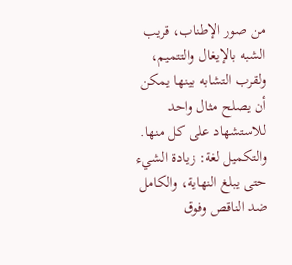من صور الإطناب، قريب الشبه بالإيغال والتتميم، ولقرب التشابه بينها يمكن أن يصلح مثال واحد للاستشهاد على كل منها. والتكميل لغة: زيادة الشيء حتى يبلغ النهاية، والكامل ضد الناقص وفوق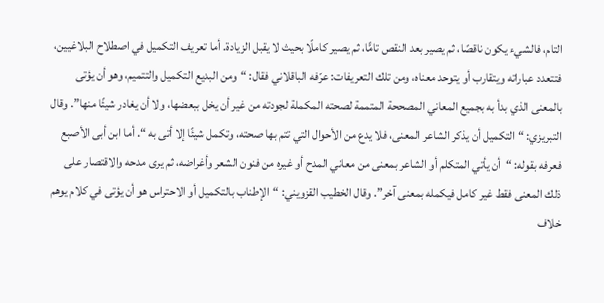التام، فالشيء يكون ناقصًا، ثم يصير بعد النقص تامًّا، ثم يصير كاملًا بحيث لا يقبل الزيادة. أما تعريف التكميل في اصطلاح البلاغيين، فتتعدد عباراته ويتقارب أو يتوحد معناه، ومن تلك التعريفات: عرّفه الباقلاني فقال: “ومن البديع التكميل والتتميم، وهو أن يؤتى بالمعنى الذي بدأ به بجميع المعاني المصححة المتممة لصحته المكملة لجودته من غير أن يخل ببعضها، ولا أن يغادر شيئًا منها”. وقال التبريزي: “التكميل أن يذكر الشاعر المعنى، فلا يدع من الأحوال التي تتم بها صحته، وتكمل شيئًا إلا أتى به “. أما ابن أبى الأصبع فعرفه بقوله: “أن يأتي المتكلم أو الشاعر بمعنى من معاني المدح أو غيره من فنون الشعر وأغراضه، ثم يرى مدحه والاقتصار على ذلك المعنى فقط غير كامل فيكمله بمعنى آخر”. وقال الخطيب القزويني: “الإطناب بالتكميل أو الاحتراس هو أن يؤتى في كلام يوهم خلاف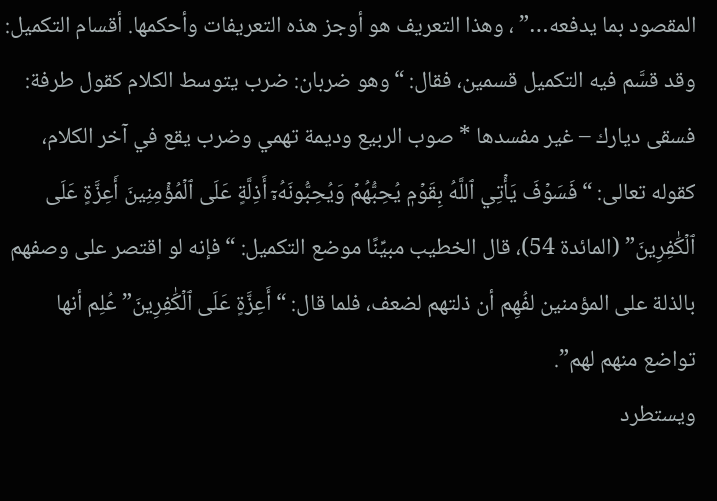المقصود بما يدفعه…” ، وهذا التعريف هو أوجز هذه التعريفات وأحكمها. أقسام التكميل: وقد قسَّم فيه التكميل قسمين، فقال: “وهو ضربان: ضرب يتوسط الكلام كقول طرفة: فسقى ديارك – غير مفسدها * صوب الربيع وديمة تهمي وضرب يقع في آخر الكلام، كقوله تعالى: “فَسَوۡفَ يَأۡتِي ٱللَّهُ بِقَوۡمٖ يُحِبُّهُمۡ وَيُحِبُّونَهُۥٓ أَذِلَّةٍ عَلَى ٱلۡمُؤۡمِنِينَ أَعِزَّةٍ عَلَى ٱلۡكَٰفِرِينَ” (المائدة 54)، قال الخطيب مبيِّنًا موضع التكميل: “فإنه لو اقتصر على وصفهم بالذلة على المؤمنين لفُهِم أن ذلتهم لضعف، فلما قال: “أَعِزَّةٍ عَلَى ٱلۡكَٰفِرِينَ” عُلِم أنها تواضع منهم لهم”.
ويستطرد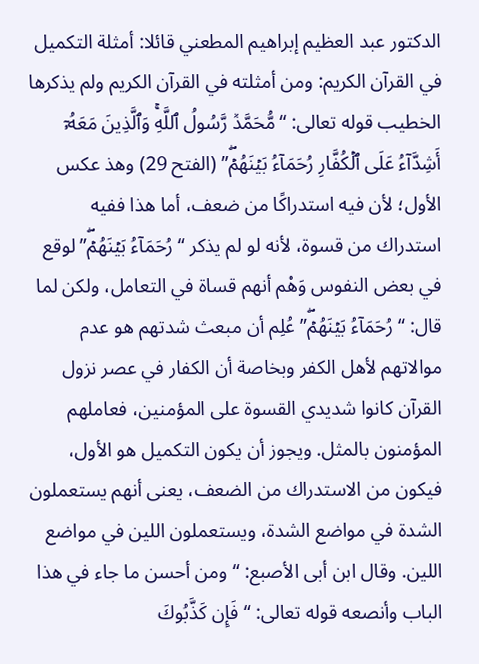الدكتور عبد العظيم إبراهيم المطعني قائلا: أمثلة التكميل في القرآن الكريم: ومن أمثلته في القرآن الكريم ولم يذكرها الخطيب قوله تعالى: “مُّحَمَّدٞ رَّسُولُ ٱللَّهِۚ وَٱلَّذِينَ مَعَهُۥٓ أَشِدَّآءُ عَلَى ٱلۡكُفَّارِ رُحَمَآءُ بَيۡنَهُمۡۖ” (الفتح 29) وهذ عكس الأول؛ لأن فيه استدراكًا من ضعف، أما هذا ففيه استدراك من قسوة، لأنه لو لم يذكر “رُحَمَآءُ بَيۡنَهُمۡۖ” لوقع في بعض النفوس وَهْم أنهم قساة في التعامل، ولكن لما قال: “رُحَمَآءُ بَيۡنَهُمۡۖ” عُلِم أن مبعث شدتهم هو عدم موالاتهم لأهل الكفر وبخاصة أن الكفار في عصر نزول القرآن كانوا شديدي القسوة على المؤمنين، فعاملهم المؤمنون بالمثل. ويجوز أن يكون التكميل هو الأول، فيكون من الاستدراك من الضعف، يعنى أنهم يستعملون الشدة في مواضع الشدة، ويستعملون اللين في مواضع اللين. وقال ابن أبى الأصبع: “ومن أحسن ما جاء في هذا الباب وأنصعه قوله تعالى: “فَإِن كَذَّبُوكَ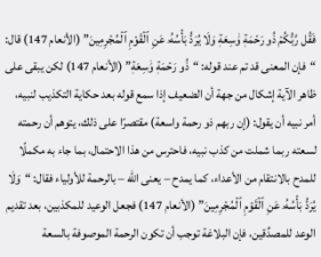فَقُل رَّبُّكُمۡ ذُو رَحۡمَةٖ وَٰسِعَةٖ وَلَا يُرَدُّ بَأۡسُهُۥ عَنِ ٱلۡقَوۡمِ ٱلۡمُجۡرِمِينَ” (الأنعام 147) قال: “فإن المعنى قد تم عند قوله: “ذُو رَحۡمَةٖ وَٰسِعَةٖ” (الأنعام 147) لكن يبقى على ظاهر الآية إشكال من جهة أن الضعيف إذا سمع قوله بعد حكاية التكذيب لنبيه، أمر نبيه أن يقول: (إن ربهم ذو رحمة واسعة) مقتصرًا على ذلك، يتوهم أن رحمته لسعته ربما شملت من كذب نبيه، فاحترس من هذا الاحتمال، بما جاء به مكملًا للمدح بالانتقام من الأعداء، كما يمدح – يعنى الله – بالرحمة للأولياء فقال: “وَلَا يُرَدُّ بَأۡسُهُۥ عَنِ ٱلۡقَوۡمِ ٱلۡمُجۡرِمِينَ” (الأنعام 147) فجعل الوعيد للمكذبين، بعد تقديم الوعد للمصدِّقين، فإن البلاغة توجب أن تكون الرحمة الموصوفة بالسعة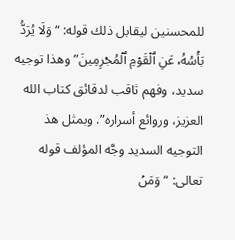للمحسنين ليقابل ذلك قوله: “وَلَا يُرَدُّ بَأۡسُهُۥ عَنِ ٱلۡقَوۡمِ ٱلۡمُجۡرِمِينَ” وهذا توجيه سديد، وفهم ثاقب لدقائق كتاب الله العزيز، وروائع أسراره”. وبمثل هذ التوجيه السديد وجَّه المؤلف قوله تعالى: “وَمَنۡ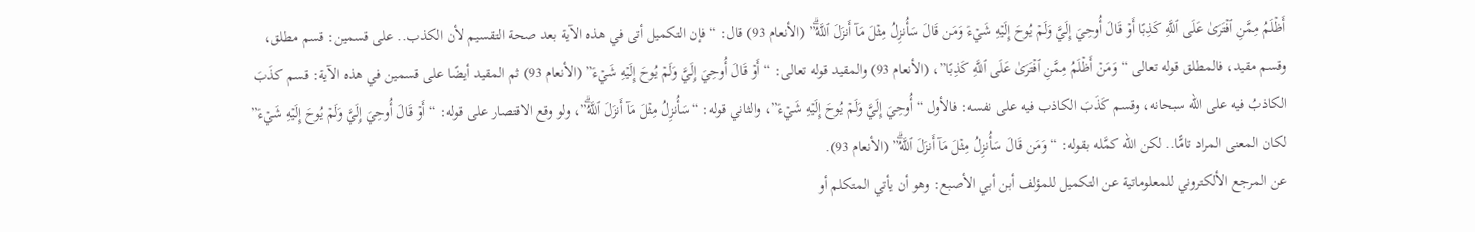أَظۡلَمُ مِمَّنِ ٱفۡتَرَىٰ عَلَى ٱللَّهِ كَذِبًا أَوۡ قَالَ أُوحِيَ إِلَيَّ وَلَمۡ يُوحَ إِلَيۡهِ شَيۡءٞ وَمَن قَالَ سَأُنزِلُ مِثۡلَ مَآ أَنزَلَ ٱللَّهُۗ” (الأنعام 93) قال: “فإن التكميل أتى في هذه الآية بعد صحة التقسيم لأن الكذب.. على قسمين: قسم مطلق، وقسم مقيد، فالمطلق قوله تعالى “وَمَنۡ أَظۡلَمُ مِمَّنِ ٱفۡتَرَىٰ عَلَى ٱللَّهِ كَذِبًا”، (الأنعام 93) والمقيد قوله تعالى: “أَوۡ قَالَ أُوحِيَ إِلَيَّ وَلَمۡ يُوحَ إِلَيۡهِ شَيۡءٞ” (الأنعام 93) ثم المقيد أيضًا على قسمين في هذه الآية: قسم كذَبَ الكاذبُ فيه على الله سبحانه، وقسم كَذَبَ الكاذب فيه على نفسه: فالأول “أُوحِيَ إِلَيَّ وَلَمۡ يُوحَ إِلَيۡهِ شَيۡءٞ”، والثاني قوله: “سَأُنزِلُ مِثۡلَ مَآ أَنزَلَ ٱللَّهُۗ”، ولو وقع الاقتصار على قوله: “أَوۡ قَالَ أُوحِيَ إِلَيَّ وَلَمۡ يُوحَ إِلَيۡهِ شَيۡءٞ” لكان المعنى المراد تامًّا.. لكن الله كمَّله بقوله: “وَمَن قَالَ سَأُنزِلُ مِثۡلَ مَآ أَنزَلَ ٱللَّهُۗ” (الأنعام 93).
عن المرجع الألكتروني للمعلوماتية عن التكميل للمؤلف أبن أبي الأصبع: وهو أن يأتي المتكلم أو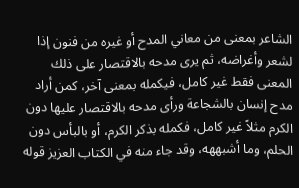الشاعر بمعنى من معاني المدح أو غيره من فنون إذا لشعر وأغراضه، ثم يرى مدحه بالاقتصار على ذلك المعنى فقط غير كامل، فيكمله بمعنى آخر، كمن أراد مدح إنسان بالشجاعة ورأى مدحه بالاقتصار عليها دون الكرم مثلاً غير كامل، فكمله بذكر الكرم، أو بالبأس دون الحلم، وما أشبههه، وقد جاء منه في الكتاب العزيز قوله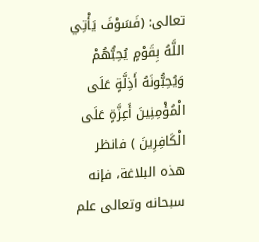تعالى: (فَسَوْفَ يَأْتِي اللَّهُ بِقَوْمٍ يُحِبُّهُمْ وَيُحِبُّونَهُ أَذِلَّةٍ عَلَى الْمُؤْمِنِينَ أَعِزَّةٍ عَلَى الْكَافِرِينَ ) فانظر هذه البلاغة، فإنه سبحانه وتعالى علم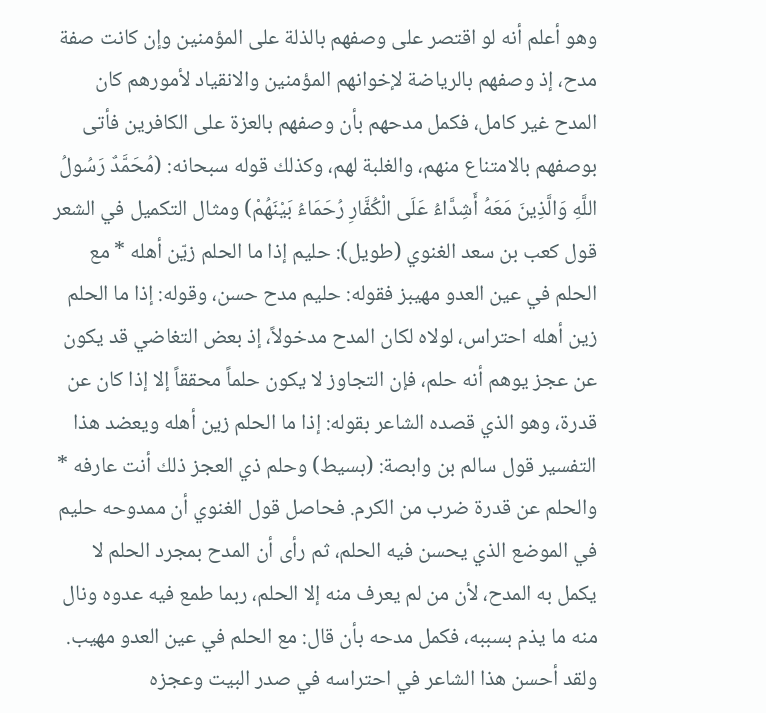وهو أعلم أنه لو اقتصر على وصفهم بالذلة على المؤمنين وإن كانت صفة مدح، إذ وصفهم بالرياضة لإخوانهم المؤمنين والانقياد لأمورهم كان المدح غير كامل، فكمل مدحهم بأن وصفهم بالعزة على الكافرين فأتى بوصفهم بالامتناع منهم، والغلبة لهم، وكذلك قوله سبحانه: (مُحَمَّدٌ رَسُولُ اللَّهِ وَالَّذِينَ مَعَهُ أَشِدَّاءُ عَلَى الْكُفَّارِ رُحَمَاءُ بَيْنَهُمْ) ومثال التكميل في الشعر قول كعب بن سعد الغنوي (طويل): حليم إذا ما الحلم زيّن أهله * مع الحلم في عين العدو مهيبز فقوله: حليم مدح حسن، وقوله: إذا ما الحلم زين أهله احتراس، لولاه لكان المدح مدخولاً، إذ بعض التغاضي قد يكون عن عجز يوهم أنه حلم، فإن التجاوز لا يكون حلماً محققاً إلا إذا كان عن قدرة، وهو الذي قصده الشاعر بقوله: إذا ما الحلم زين أهله ويعضد هذا التفسير قول سالم بن وابصة: (بسيط) وحلم ذي العجز ذلك أنت عارفه * والحلم عن قدرة ضرب من الكرم. فحاصل قول الغنوي أن ممدوحه حليم في الموضع الذي يحسن فيه الحلم، ثم رأى أن المدح بمجرد الحلم لا يكمل به المدح، لأن من لم يعرف منه إلا الحلم، ربما طمع فيه عدوه ونال منه ما يذم بسببه، فكمل مدحه بأن قال: مع الحلم في عين العدو مهيب. ولقد أحسن هذا الشاعر في احتراسه في صدر البيت وعجزه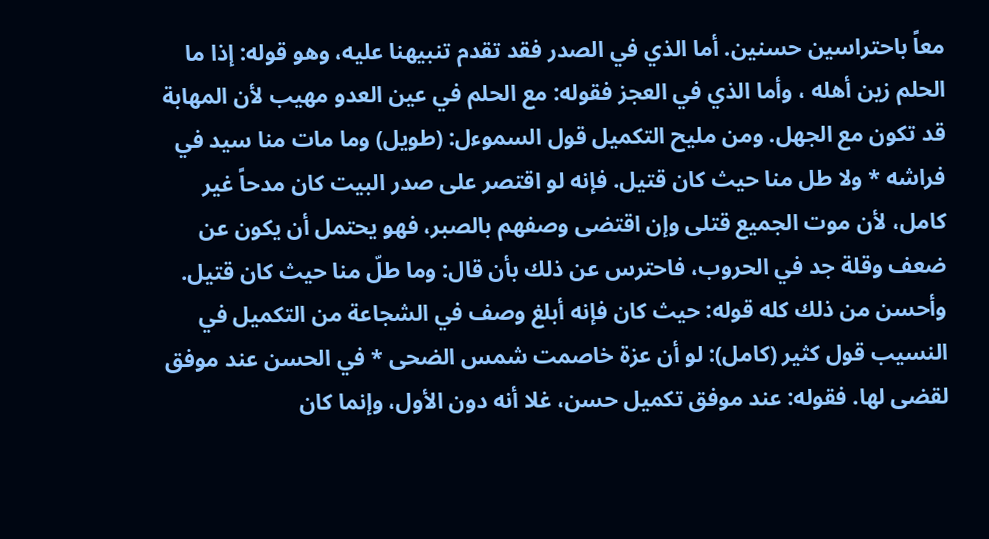معاً باحتراسين حسنين. أما الذي في الصدر فقد تقدم تنبيهنا عليه، وهو قوله: إذا ما الحلم زين أهله ، وأما الذي في العجز فقوله: مع الحلم في عين العدو مهيب لأن المهابة قد تكون مع الجهل. ومن مليح التكميل قول السموءل: (طويل) وما مات منا سيد في فراشه * ولا طل منا حيث كان قتيل. فإنه لو اقتصر على صدر البيت كان مدحاً غير كامل، لأن موت الجميع قتلى وإن اقتضى وصفهم بالصبر، فهو يحتمل أن يكون عن ضعف وقلة جد في الحروب، فاحترس عن ذلك بأن قال: وما طلّ منا حيث كان قتيل. وأحسن من ذلك كله قوله: حيث كان فإنه أبلغ وصف في الشجاعة من التكميل في النسيب قول كثير (كامل): لو أن عزة خاصمت شمس الضحى * في الحسن عند موفق لقضى لها. فقوله: عند موفق تكميل حسن، غلا أنه دون الأول، وإنما كان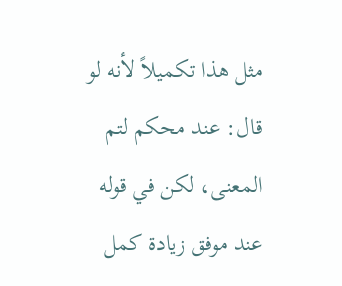مثل هذا تكميلاً لأنه لو قال: عند محكم لتم المعنى، لكن في قوله عند موفق زيادة كمل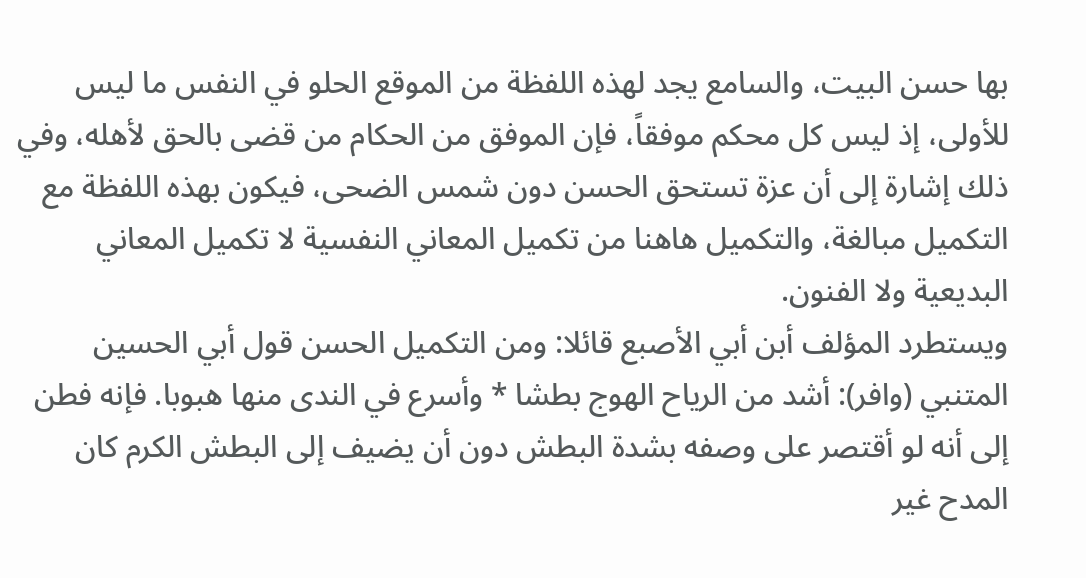بها حسن البيت، والسامع يجد لهذه اللفظة من الموقع الحلو في النفس ما ليس للأولى، إذ ليس كل محكم موفقاً، فإن الموفق من الحكام من قضى بالحق لأهله، وفي ذلك إشارة إلى أن عزة تستحق الحسن دون شمس الضحى، فيكون بهذه اللفظة مع التكميل مبالغة، والتكميل هاهنا من تكميل المعاني النفسية لا تكميل المعاني البديعية ولا الفنون.
ويستطرد المؤلف أبن أبي الأصبع قائلا: ومن التكميل الحسن قول أبي الحسين المتنبي (وافر): أشد من الرياح الهوج بطشا * وأسرع في الندى منها هبوبا. فإنه فطن إلى أنه لو أقتصر على وصفه بشدة البطش دون أن يضيف إلى البطش الكرم كان المدح غير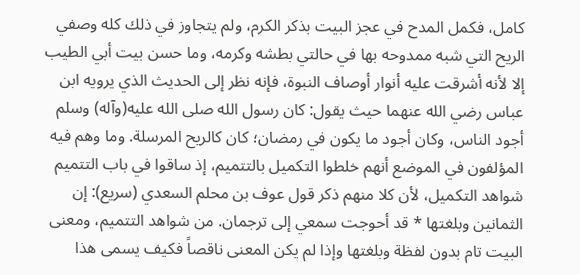كامل، فكمل المدح في عجز البيت بذكر الكرم، ولم يتجاوز في ذلك كله وصفي الريح التي شبه ممدوحه بها في حالتي بطشه وكرمه، وما حسن بيت أبي الطيب إلا لأنه أشرقت عليه أنوار أوصاف النبوة، فإنه نظر إلى الحديث الذي يرويه ابن عباس رضي الله عنهما حيث يقول: كان رسول الله صلى الله عليه(وآله) وسلم أجود الناس، وكان أجود ما يكون في رمضان؛ كان كالريح المرسلة. وما وهم فيه المؤلفون في الموضع أنهم خلطوا التكميل بالتتميم، إذ ساقوا في باب التتميم شواهد التكميل، لأن كلا منهم ذكر قول عوف بن محلم السعدي (سريع): إن الثمانين وبلغتها * قد أحوجت سمعي إلى ترجمان. من شواهد التتميم، ومعنى البيت تام بدون لفظة وبلغتها وإذا لم يكن المعنى ناقصاً فكيف يسمى هذا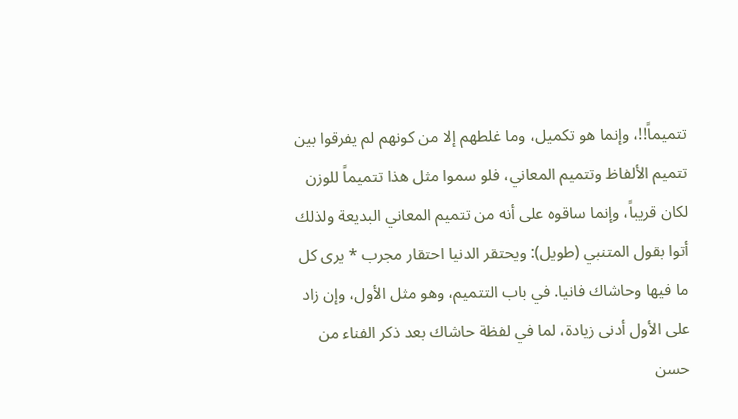تتميماً!!، وإنما هو تكميل، وما غلطهم إلا من كونهم لم يفرقوا بين تتميم الألفاظ وتتميم المعاني، فلو سموا مثل هذا تتميماً للوزن لكان قريباً، وإنما ساقوه على أنه من تتميم المعاني البديعة ولذلك أتوا بقول المتنبي (طويل): ويحتقر الدنيا احتقار مجرب * يرى كل ما فيها وحاشاك فانيا. في باب التتميم، وهو مثل الأول، وإن زاد على الأول أدنى زيادة، لما في لفظة حاشاك بعد ذكر الفناء من حسن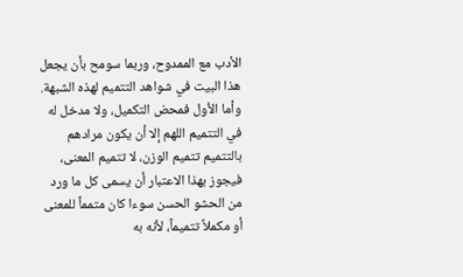الأدب مع الممدوح، وربما سومح بأن يجعل هذا البيت في شواهد التتميم لهذه الشبهة. وأما الأول فمحض التكميل، ولا مدخل له في التتميم اللهم إلا أن يكون مرادهم بالتتميم تتميم الوزن، لا تتميم المعنى، فيجوز بهذا الاعتبار أن يسمى كل ما ورد من الحشو الحسن سوءا كان متمماً للمعنى أو مكملاً تتميماً، لأنه به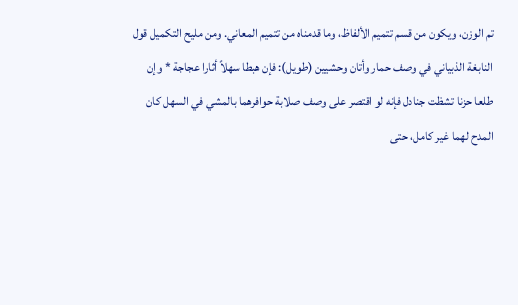تم الوزن، ويكون من قسم تتميم الألفاظ، وما قدمناه من تتميم المعاني. ومن مليح التكميل قول النابغة الذبياني في وصف حمار وأتان وحشيين (طويل): فإن هبطا سهلاً أثارا عجاجة * وإن طلعا حزنا تشظت جنادل فإنه لو اقتصر على وصف صلابة حوافرهما بالمشي في السهل كان المدح لهما غير كامل، حتى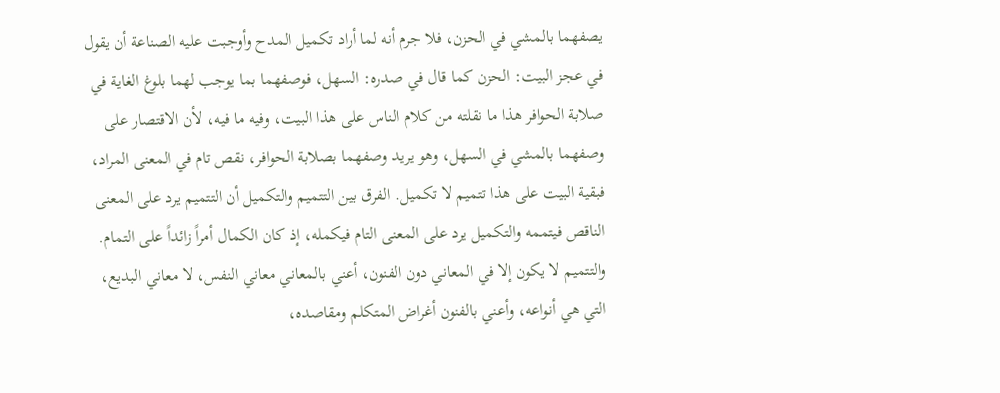يصفهما بالمشي في الحزن، فلا جرم أنه لما أراد تكميل المدح وأوجبت عليه الصناعة أن يقول في عجز البيت: الحزن كما قال في صدره: السهل، فوصفهما بما يوجب لهما بلوغ الغاية في صلابة الحوافر هذا ما نقلته من كلام الناس على هذا البيت، وفيه ما فيه، لأن الاقتصار على وصفهما بالمشي في السهل، وهو يريد وصفهما بصلابة الحوافر، نقص تام في المعنى المراد، فبقية البيت على هذا تتميم لا تكميل. الفرق بين التتميم والتكميل أن التتميم يرد على المعنى الناقص فيتممه والتكميل يرد على المعنى التام فيكمله، إذ كان الكمال أمراً زائداً على التمام. والتتميم لا يكون إلا في المعاني دون الفنون، أعني بالمعاني معاني النفس، لا معاني البديع، التي هي أنواعه، وأعني بالفنون أغراض المتكلم ومقاصده،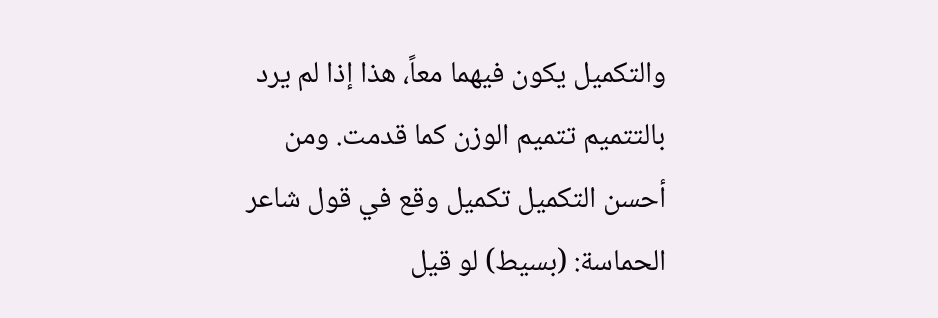والتكميل يكون فيهما معاً، هذا إذا لم يرد بالتتميم تتميم الوزن كما قدمت. ومن أحسن التكميل تكميل وقع في قول شاعر الحماسة: (بسيط) لو قيل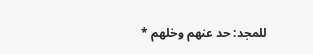للمجد: حد عنهم وخلهم *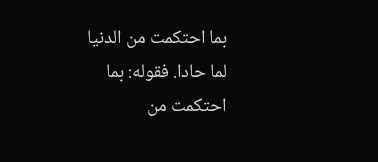بما احتكمت من الدنيا لما حادا. فقوله: بما احتكمت من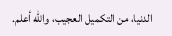الدنيا، من التكميل العجيب، والله أعلم.